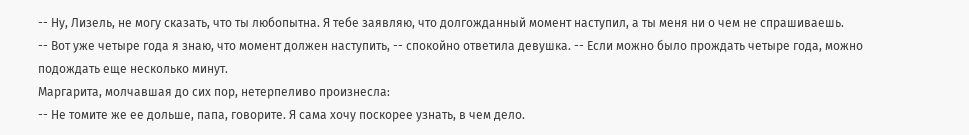-- Ну, Лизель, не могу сказать, что ты любопытна. Я тебе заявляю, что долгожданный момент наступил, а ты меня ни о чем не спрашиваешь.
-- Вот уже четыре года я знаю, что момент должен наступить, -- спокойно ответила девушка. -- Если можно было прождать четыре года, можно подождать еще несколько минут.
Маргарита, молчавшая до сих пор, нетерпеливо произнесла:
-- Не томите же ее дольше, папа, говорите. Я сама хочу поскорее узнать, в чем дело.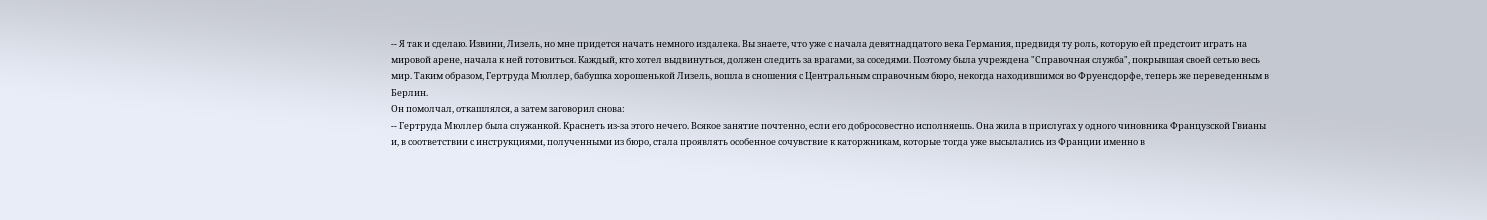-- Я так и сделаю. Извини, Лизель, но мне придется начать немного издалека. Вы знаете, что уже с начала девятнадцатого века Германия, предвидя ту роль, которую ей предстоит играть на мировой арене, начала к ней готовиться. Каждый, кто хотел выдвинуться, должен следить за врагами, за соседями. Поэтому была учреждена "Справочная служба", покрывшая своей сетью весь мир. Таким образом, Гертруда Мюллер, бабушка хорошенькой Лизель, вошла в сношения с Центральным справочным бюро, некогда находившимся во Фруенсдорфе, теперь же переведенным в Берлин.
Он помолчал, откашлялся, а затем заговорил снова:
-- Гертруда Мюллер была служанкой. Краснеть из-за этого нечего. Всякое занятие почтенно, если его добросовестно исполняешь. Она жила в прислугах у одного чиновника Французской Гвианы и, в соответствии с инструкциями, полученными из бюро, стала проявлять особенное сочувствие к каторжникам, которые тогда уже высылались из Франции именно в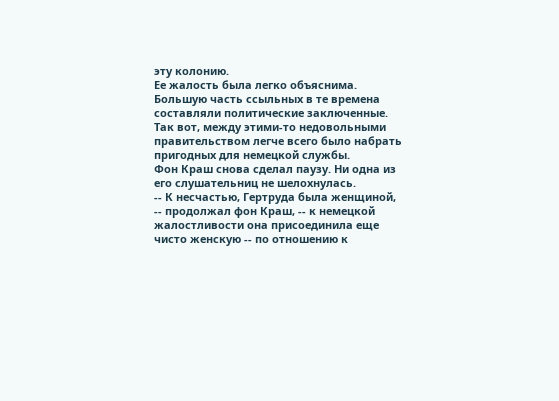эту колонию.
Ее жалость была легко объяснима. Большую часть ссыльных в те времена составляли политические заключенные. Так вот, между этими-то недовольными правительством легче всего было набрать пригодных для немецкой службы.
Фон Краш снова сделал паузу. Ни одна из его слушательниц не шелохнулась.
-- К несчастью, Гертруда была женщиной, -- продолжал фон Краш, -- к немецкой жалостливости она присоединила еще чисто женскую -- по отношению к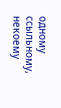одному ссыльному, некоему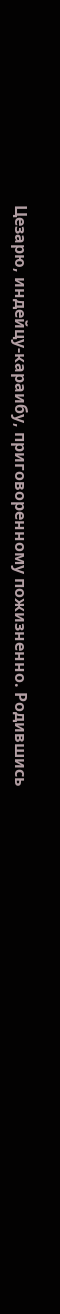Цезарю, индейцу-караибу, приговоренному пожизненно. Родившись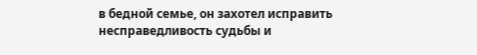в бедной семье, он захотел исправить несправедливость судьбы и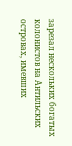зарезал нескольких богатых колонистов на Антильских островах, имевших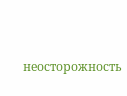неосторожность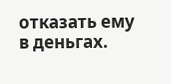отказать ему в деньгах.